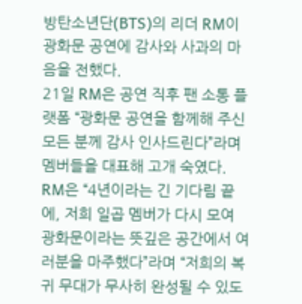방탄소년단(BTS)의 리더 RM이 광화문 공연에 감사와 사과의 마음을 전했다.
21일 RM은 공연 직후 팬 소통 플랫폼 “광화문 공연을 함께해 주신 모든 분께 감사 인사드린다”라며 멤버들을 대표해 고개 숙였다.
RM은 “4년이라는 긴 기다림 끝에, 저희 일곱 멤버가 다시 모여 광화문이라는 뜻깊은 공간에서 여러분을 마주했다”라며 “저희의 복귀 무대가 무사히 완성될 수 있도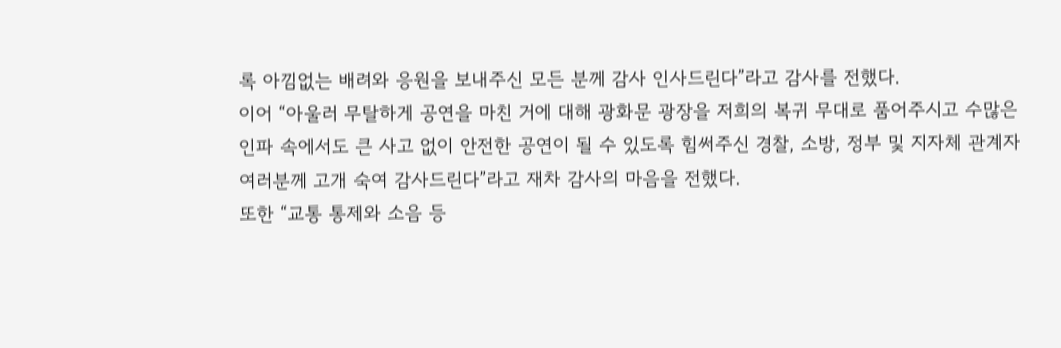록 아낌없는 배려와 응원을 보내주신 모든 분께 감사 인사드린다”라고 감사를 전했다.
이어 “아울러 무탈하게 공연을 마친 거에 대해 광화문 광장을 저희의 복귀 무대로 품어주시고 수많은 인파 속에서도 큰 사고 없이 안전한 공연이 될 수 있도록 힘써주신 경찰, 소방, 정부 및 지자체 관계자 여러분께 고개 숙여 감사드린다”라고 재차 감사의 마음을 전했다.
또한 “교통 통제와 소음 등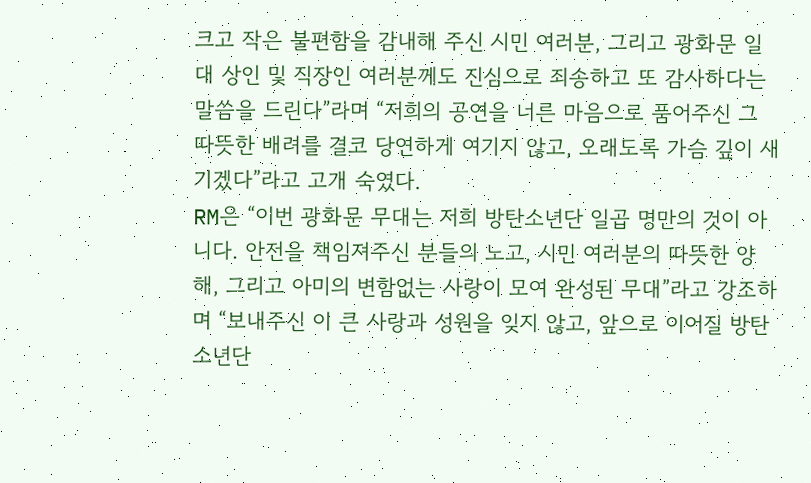크고 작은 불편함을 감내해 주신 시민 여러분, 그리고 광화문 일대 상인 및 직장인 여러분께도 진심으로 죄송하고 또 감사하다는 말씀을 드린다”라며 “저희의 공연을 너른 마음으로 품어주신 그 따뜻한 배려를 결코 당연하게 여기지 않고, 오래도록 가슴 깊이 새기겠다”라고 고개 숙였다.
RM은 “이번 광화문 무대는 저희 방탄소년단 일곱 명만의 것이 아니다. 안전을 책임져주신 분들의 노고, 시민 여러분의 따뜻한 양해, 그리고 아미의 변함없는 사랑이 모여 완성된 무대”라고 강조하며 “보내주신 이 큰 사랑과 성원을 잊지 않고, 앞으로 이어질 방탄소년단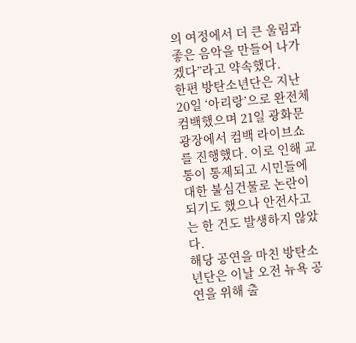의 여정에서 더 큰 울림과 좋은 음악을 만들어 나가겠다”라고 약속했다.
한편 방탄소년단은 지난 20일 ‘아리랑’으로 완전체 컴백했으며 21일 광화문 광장에서 컴백 라이브쇼를 진행했다. 이로 인해 교통이 통제되고 시민들에 대한 불심건물로 논란이 되기도 했으나 안전사고는 한 건도 발생하지 않았다.
해당 공연을 마친 방탄소년단은 이날 오전 뉴욕 공연을 위해 출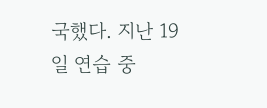국했다. 지난 19일 연습 중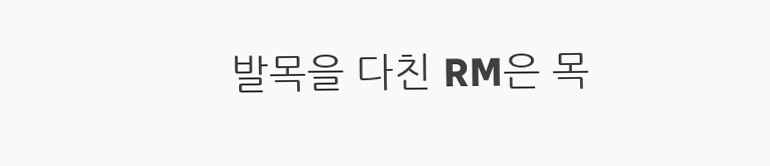발목을 다친 RM은 목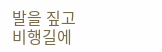발을 짚고 비행길에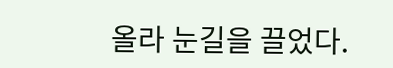올라 눈길을 끌었다.